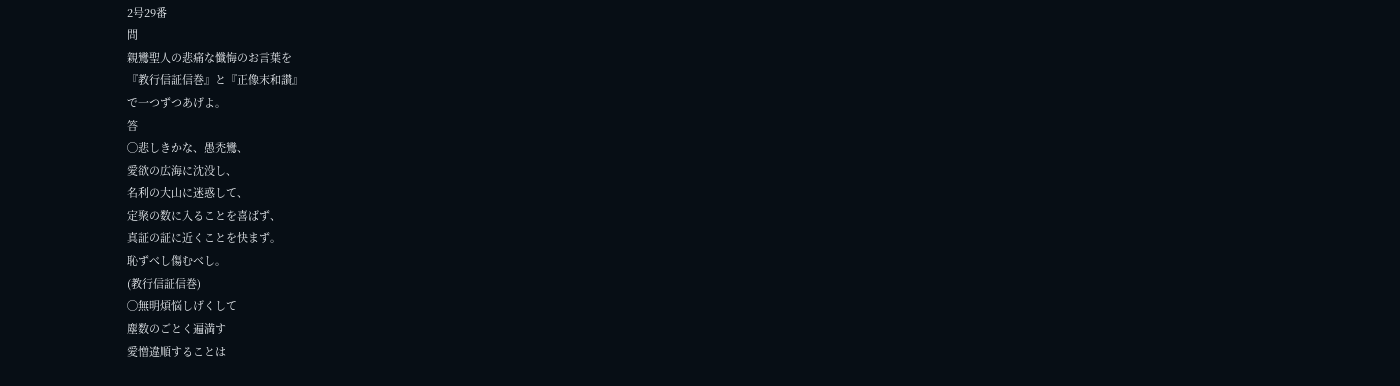2号29番
問
親鸞聖人の悲痛な懺悔のお言葉を
『教行信証信巻』と『正像末和讃』
で一つずつあげよ。
答
◯悲しきかな、愚禿鸞、
愛欲の広海に沈没し、
名利の大山に迷惑して、
定聚の数に入ることを喜ばず、
真証の証に近くことを快まず。
恥ずべし傷むべし。
(教行信証信巻)
◯無明煩悩しげくして
塵数のごとく遍満す
愛憎違順することは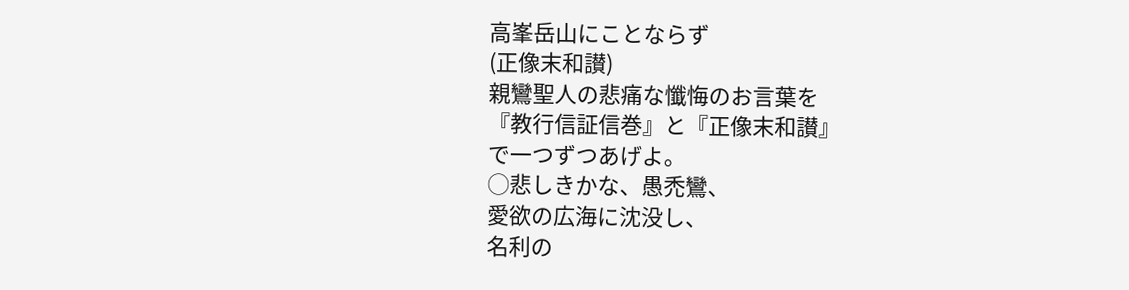高峯岳山にことならず
(正像末和讃)
親鸞聖人の悲痛な懺悔のお言葉を
『教行信証信巻』と『正像末和讃』
で一つずつあげよ。
◯悲しきかな、愚禿鸞、
愛欲の広海に沈没し、
名利の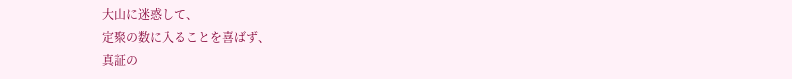大山に迷惑して、
定聚の数に入ることを喜ばず、
真証の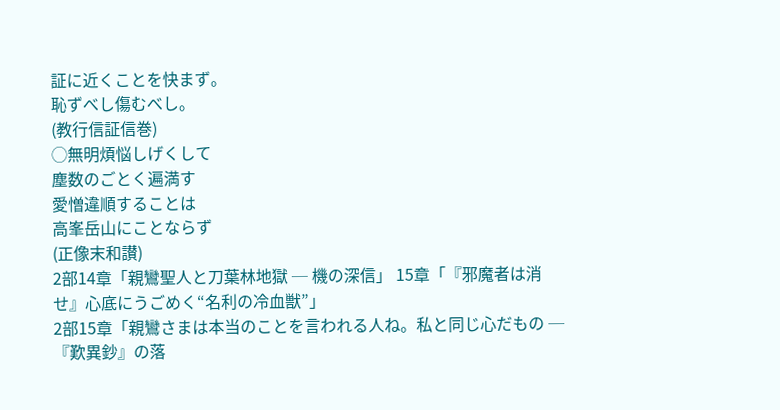証に近くことを快まず。
恥ずべし傷むべし。
(教行信証信巻)
◯無明煩悩しげくして
塵数のごとく遍満す
愛憎違順することは
高峯岳山にことならず
(正像末和讃)
2部14章「親鸞聖人と刀葉林地獄 ─ 機の深信」 15章「『邪魔者は消せ』心底にうごめく“名利の冷血獣”」
2部15章「親鸞さまは本当のことを言われる人ね。私と同じ心だもの ─ 『歎異鈔』の落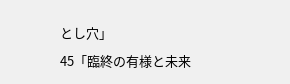とし穴」
45「臨終の有様と未来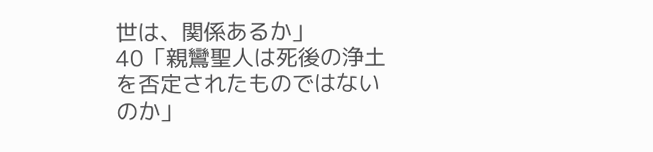世は、関係あるか」
40「親鸞聖人は死後の浄土を否定されたものではないのか」